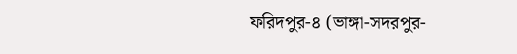ফরিদপুর-৪ (ভাঙ্গা-সদরপুর-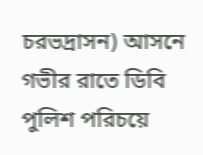চরভদ্রাসন) আসনে গভীর রাতে ডিবি পুলিশ পরিচয়ে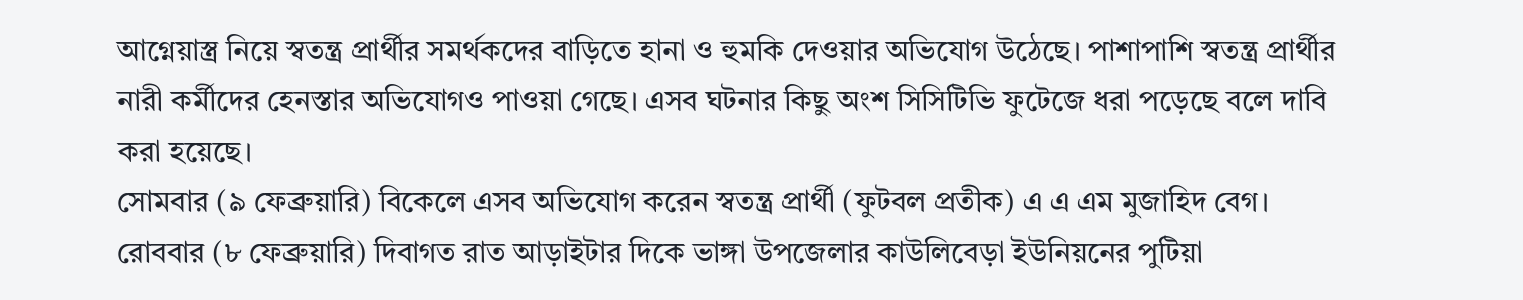আগ্নেয়াস্ত্র নিয়ে স্বতন্ত্র প্রার্থীর সমর্থকদের বাড়িতে হানা ও হুমকি দেওয়ার অভিযোগ উঠেছে। পাশাপাশি স্বতন্ত্র প্রার্থীর নারী কর্মীদের হেনস্তার অভিযোগও পাওয়া গেছে। এসব ঘটনার কিছু অংশ সিসিটিভি ফুটেজে ধরা পড়েছে বলে দাবি করা হয়েছে।
সোমবার (৯ ফেব্রুয়ারি) বিকেলে এসব অভিযোগ করেন স্বতন্ত্র প্রার্থী (ফুটবল প্রতীক) এ এ এম মুজাহিদ বেগ।
রোববার (৮ ফেব্রুয়ারি) দিবাগত রাত আড়াইটার দিকে ভাঙ্গা উপজেলার কাউলিবেড়া ইউনিয়নের পুটিয়া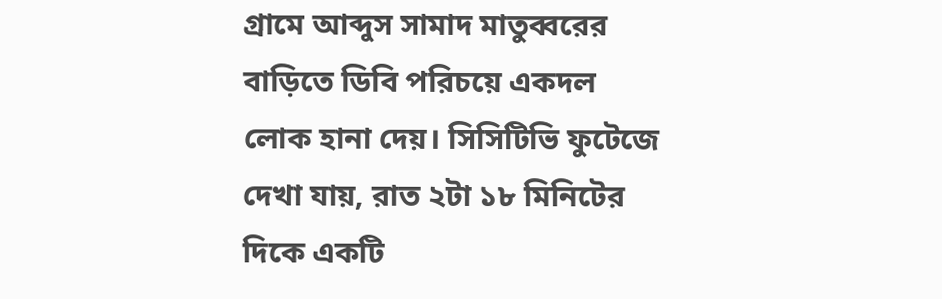গ্রামে আব্দুস সামাদ মাতুব্বরের বাড়িতে ডিবি পরিচয়ে একদল লোক হানা দেয়। সিসিটিভি ফুটেজে দেখা যায়, রাত ২টা ১৮ মিনিটের দিকে একটি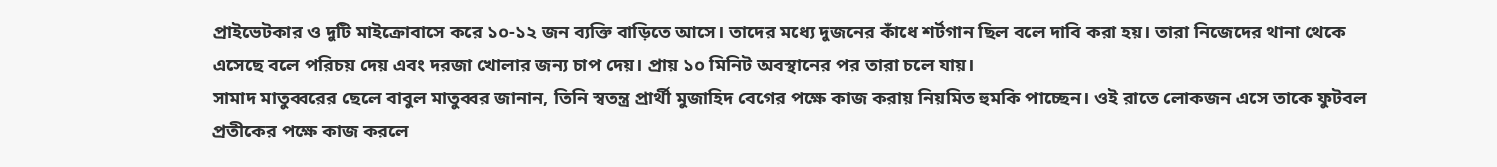প্রাইভেটকার ও দুটি মাইক্রোবাসে করে ১০-১২ জন ব্যক্তি বাড়িতে আসে। তাদের মধ্যে দুজনের কাঁধে শর্টগান ছিল বলে দাবি করা হয়। তারা নিজেদের থানা থেকে এসেছে বলে পরিচয় দেয় এবং দরজা খোলার জন্য চাপ দেয়। প্রায় ১০ মিনিট অবস্থানের পর তারা চলে যায়।
সামাদ মাতুব্বরের ছেলে বাবুল মাতুব্বর জানান, তিনি স্বতন্ত্র প্রার্থী মুজাহিদ বেগের পক্ষে কাজ করায় নিয়মিত হুমকি পাচ্ছেন। ওই রাতে লোকজন এসে তাকে ফুটবল প্রতীকের পক্ষে কাজ করলে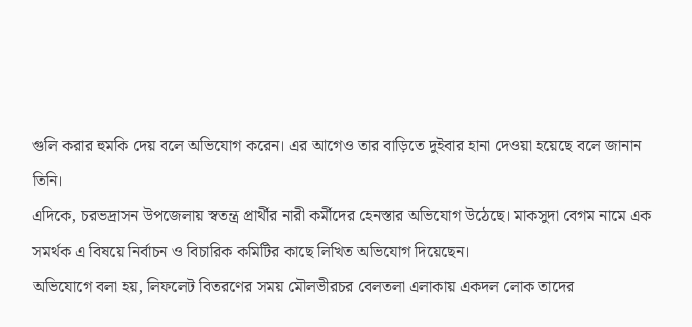গুলি করার হুমকি দেয় বলে অভিযোগ করেন। এর আগেও তার বাড়িতে দুইবার হানা দেওয়া হয়েছে বলে জানান তিনি।
এদিকে, চরভদ্রাসন উপজেলায় স্বতন্ত্র প্রার্থীর নারী কর্মীদের হেনস্তার অভিযোগ উঠেছে। মাকসুদা বেগম নামে এক সমর্থক এ বিষয়ে নির্বাচন ও বিচারিক কমিটির কাছে লিখিত অভিযোগ দিয়েছেন।
অভিযোগে বলা হয়, লিফলেট বিতরণের সময় মৌলভীরচর বেলতলা এলাকায় একদল লোক তাদের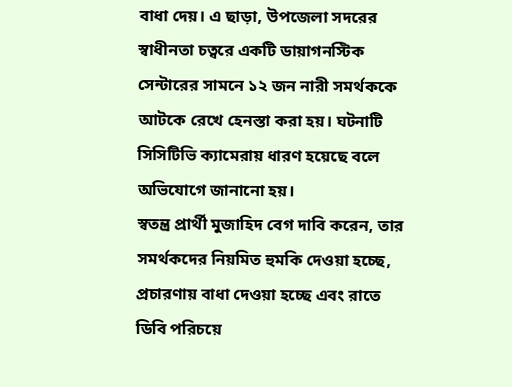বাধা দেয়। এ ছাড়া, উপজেলা সদরের স্বাধীনতা চত্বরে একটি ডায়াগনস্টিক সেন্টারের সামনে ১২ জন নারী সমর্থককে আটকে রেখে হেনস্তা করা হয়। ঘটনাটি সিসিটিভি ক্যামেরায় ধারণ হয়েছে বলে অভিযোগে জানানো হয়।
স্বতন্ত্র প্রার্থী মুজাহিদ বেগ দাবি করেন, তার সমর্থকদের নিয়মিত হুমকি দেওয়া হচ্ছে, প্রচারণায় বাধা দেওয়া হচ্ছে এবং রাতে ডিবি পরিচয়ে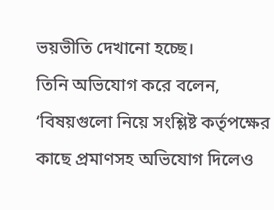ভয়ভীতি দেখানো হচ্ছে।
তিনি অভিযোগ করে বলেন, ‘বিষয়গুলো নিয়ে সংশ্লিষ্ট কর্তৃপক্ষের কাছে প্রমাণসহ অভিযোগ দিলেও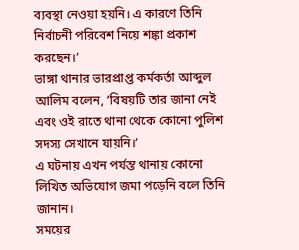ব্যবস্থা নেওয়া হয়নি। এ কারণে তিনি নির্বাচনী পরিবেশ নিয়ে শঙ্কা প্রকাশ করছেন।’
ভাঙ্গা থানার ভারপ্রাপ্ত কর্মকর্তা আব্দুল আলিম বলেন, ‘বিষয়টি তার জানা নেই এবং ওই রাতে থানা থেকে কোনো পুলিশ সদস্য সেখানে যায়নি।’
এ ঘটনায় এখন পর্যন্ত থানায় কোনো লিখিত অভিযোগ জমা পড়েনি বলে তিনি জানান।
সময়ের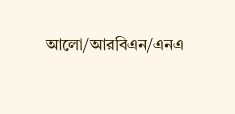আলো/আরবিএন/এনএ